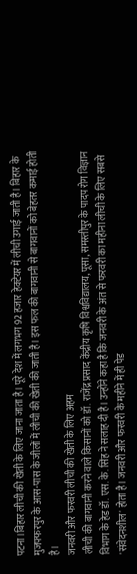पटना।बिहार लीची की खेती के लिए जाना जाता है। पूरे देश में लगभग 92 हजार हेक्टेयर में लीची उगाई जाती है। बिहार के मुजफ्फरपुर के आस-पास के जीलों में लीची की खेती की जाती है। इस फल की बागवानी से बागवानों को बेहतर कमाई होती है।
जनवरी और फरवरी लीची की खेती के लिए अहम
लीची की बागवानी करने वाले किसानों को डॉ. राजेंद्र प्रसाद केंद्रीय कृषि विश्वविद्यालय, पूसा, समस्तीपुर के पादप रोग विज्ञान विभाग के हेड डॉ. एस. के. सिंह ने सलाह दी है। उन्होंने कहा है कि जनवरी के अंत से फरवरी का महीना लीची के लिए सबसे 'संवेदनशील' होता है। जनवरी और फरवरी के महीने में ही पेड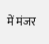में मंजर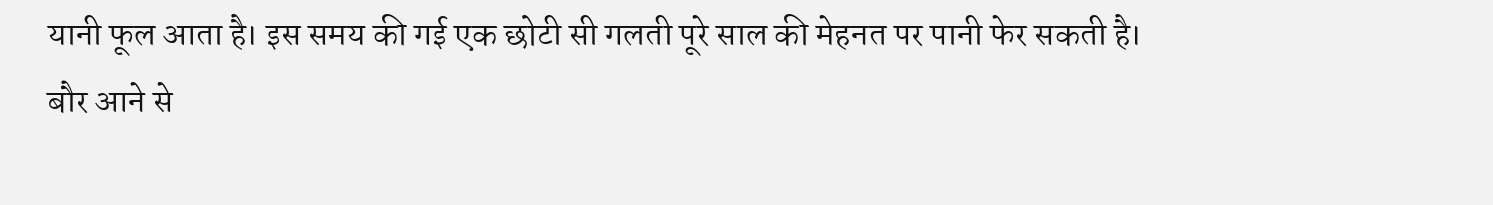यानी फूल आता है। इस समय की गई एक छोटी सी गलती पूरे साल की मेहनत पर पानी फेर सकती है।
बौर आने से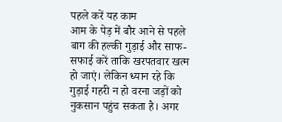पहले करें यह काम
आम के पेड़ में बौर आने से पहले बाग की हल्की गुड़ाई और साफ-सफाई करें ताकि खरपतवार खत्म हो जाएं। लेकिन ध्यान रहे कि गुड़ाई गहरी न हो वरना जड़ों को नुकसान पहुंच सकता है। अगर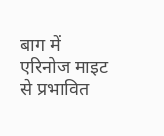बाग में एरिनोज माइट से प्रभावित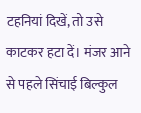टहनियां दिखें, तो उसे काटकर हटा दें। मंजर आने से पहले सिंचाई बिल्कुल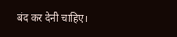बंद कर देनी चाहिए।